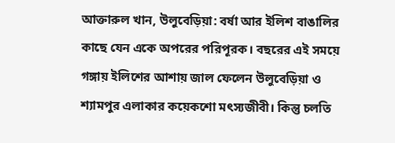আক্তারুল খান, উলুবেড়িয়া: বর্ষা আর ইলিশ বাঙালির কাছে যেন একে অপরের পরিপূরক। বছরের এই সময়ে গঙ্গায় ইলিশের আশায় জাল ফেলেন উলুবেড়িয়া ও শ্যামপুর এলাকার কয়েকশো মৎস্যজীবী। কিন্তু চলতি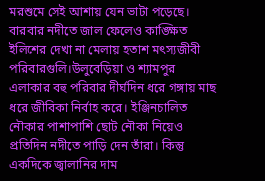মরশুমে সেই আশায় যেন ভাটা পড়েছে। বারবার নদীতে জাল ফেলেও কাঙ্ক্ষিত ইলিশের দেখা না মেলায় হতাশ মৎস্যজীবী পরিবারগুলি।উলুবেড়িয়া ও শ্যামপুর এলাকার বহু পরিবার দীর্ঘদিন ধরে গঙ্গায় মাছ ধরে জীবিকা নির্বাহ করে। ইঞ্জিনচালিত নৌকার পাশাপাশি ছোট নৌকা নিয়েও প্রতিদিন নদীতে পাড়ি দেন তাঁরা। কিন্তু একদিকে জ্বালানির দাম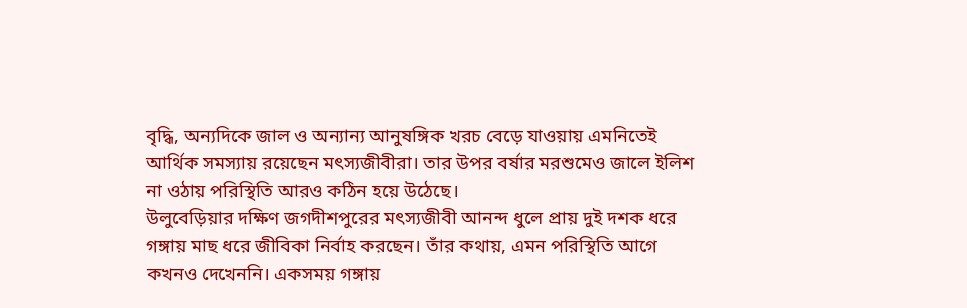বৃদ্ধি, অন্যদিকে জাল ও অন্যান্য আনুষঙ্গিক খরচ বেড়ে যাওয়ায় এমনিতেই আর্থিক সমস্যায় রয়েছেন মৎস্যজীবীরা। তার উপর বর্ষার মরশুমেও জালে ইলিশ না ওঠায় পরিস্থিতি আরও কঠিন হয়ে উঠেছে।
উলুবেড়িয়ার দক্ষিণ জগদীশপুরের মৎস্যজীবী আনন্দ ধুলে প্রায় দুই দশক ধরে গঙ্গায় মাছ ধরে জীবিকা নির্বাহ করছেন। তাঁর কথায়, এমন পরিস্থিতি আগে কখনও দেখেননি। একসময় গঙ্গায়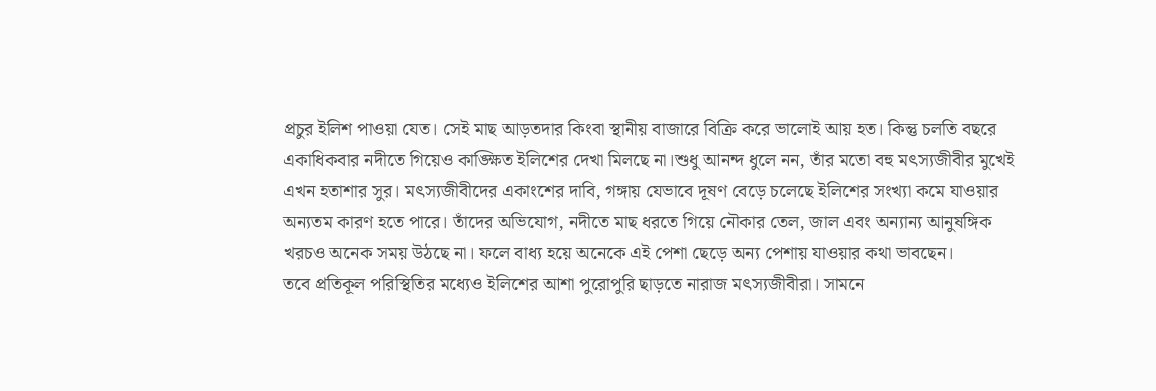প্রচুর ইলিশ পাওয়া যেত। সেই মাছ আড়তদার কিংবা স্থানীয় বাজারে বিক্রি করে ভালোই আয় হত। কিন্তু চলতি বছরে একাধিকবার নদীতে গিয়েও কাঙ্ক্ষিত ইলিশের দেখা মিলছে না।শুধু আনন্দ ধুলে নন, তাঁর মতো বহু মৎস্যজীবীর মুখেই এখন হতাশার সুর। মৎস্যজীবীদের একাংশের দাবি, গঙ্গায় যেভাবে দূষণ বেড়ে চলেছে ইলিশের সংখ্যা কমে যাওয়ার অন্যতম কারণ হতে পারে। তাঁদের অভিযোগ, নদীতে মাছ ধরতে গিয়ে নৌকার তেল, জাল এবং অন্যান্য আনুষঙ্গিক খরচও অনেক সময় উঠছে না। ফলে বাধ্য হয়ে অনেকে এই পেশা ছেড়ে অন্য পেশায় যাওয়ার কথা ভাবছেন।
তবে প্রতিকূল পরিস্থিতির মধ্যেও ইলিশের আশা পুরোপুরি ছাড়তে নারাজ মৎস্যজীবীরা। সামনে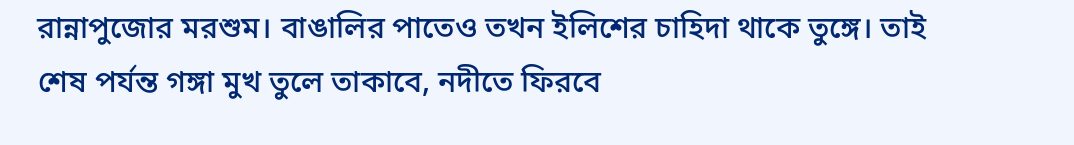রান্নাপুজোর মরশুম। বাঙালির পাতেও তখন ইলিশের চাহিদা থাকে তুঙ্গে। তাই শেষ পর্যন্ত গঙ্গা মুখ তুলে তাকাবে, নদীতে ফিরবে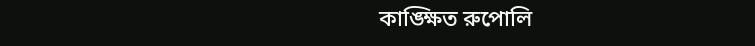কাঙ্ক্ষিত রুপোলি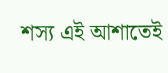শস্য এই আশাতেই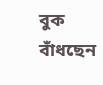বুক বাঁধছেন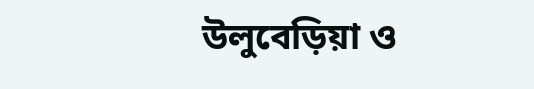উলুবেড়িয়া ও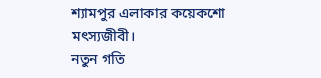শ্যামপুর এলাকার কয়েকশো মৎস্যজীবী।
নতুন গতি